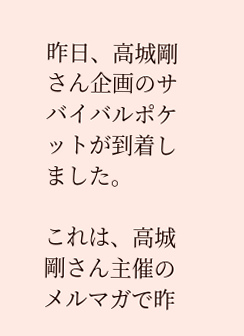昨日、高城剛さん企画のサバイバルポケットが到着しました。

これは、高城剛さん主催のメルマガで昨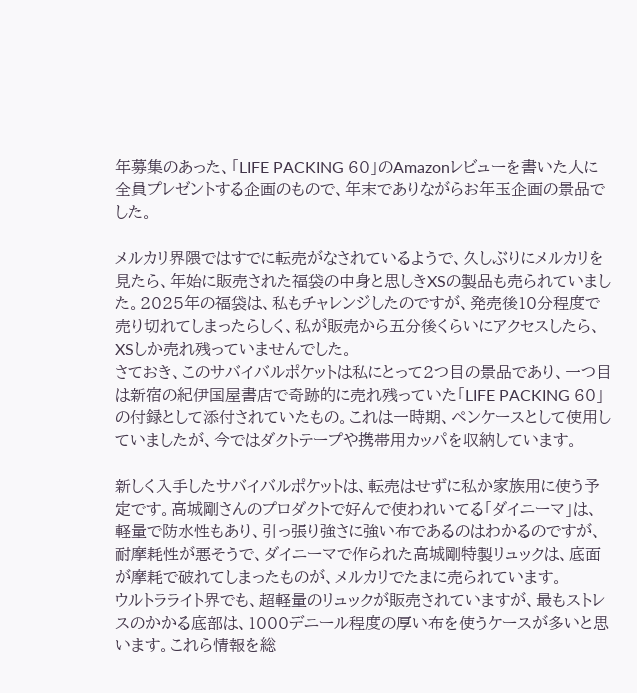年募集のあった、「LIFE PACKING 60」のAmazonレビューを書いた人に全員プレゼントする企画のもので、年末でありながらお年玉企画の景品でした。

メルカリ界隈ではすでに転売がなされているようで、久しぶりにメルカリを見たら、年始に販売された福袋の中身と思しきXSの製品も売られていました。2025年の福袋は、私もチャレンジしたのですが、発売後10分程度で売り切れてしまったらしく、私が販売から五分後くらいにアクセスしたら、XSしか売れ残っていませんでした。
さておき、このサバイバルポケットは私にとって2つ目の景品であり、一つ目は新宿の紀伊国屋書店で奇跡的に売れ残っていた「LIFE PACKING 60」の付録として添付されていたもの。これは一時期、ペンケースとして使用していましたが、今ではダクトテープや携帯用カッパを収納しています。

新しく入手したサバイバルポケットは、転売はせずに私か家族用に使う予定です。高城剛さんのプロダクトで好んで使われいてる「ダイニーマ」は、軽量で防水性もあり、引っ張り強さに強い布であるのはわかるのですが、耐摩耗性が悪そうで、ダイニーマで作られた高城剛特製リュックは、底面が摩耗で破れてしまったものが、メルカリでたまに売られています。
ウルトラライト界でも、超軽量のリュックが販売されていますが、最もストレスのかかる底部は、1000デニール程度の厚い布を使うケースが多いと思います。これら情報を総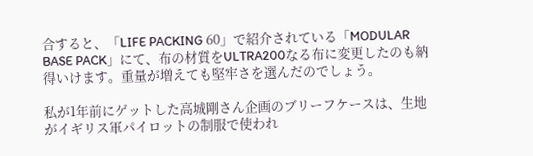合すると、「LIFE PACKING 60」で紹介されている「MODULAR BASE PACK」にて、布の材質をULTRA200なる布に変更したのも納得いけます。重量が増えても堅牢さを選んだのでしょう。

私が1年前にゲットした高城剛さん企画のブリーフケースは、生地がイギリス軍パイロットの制服で使われ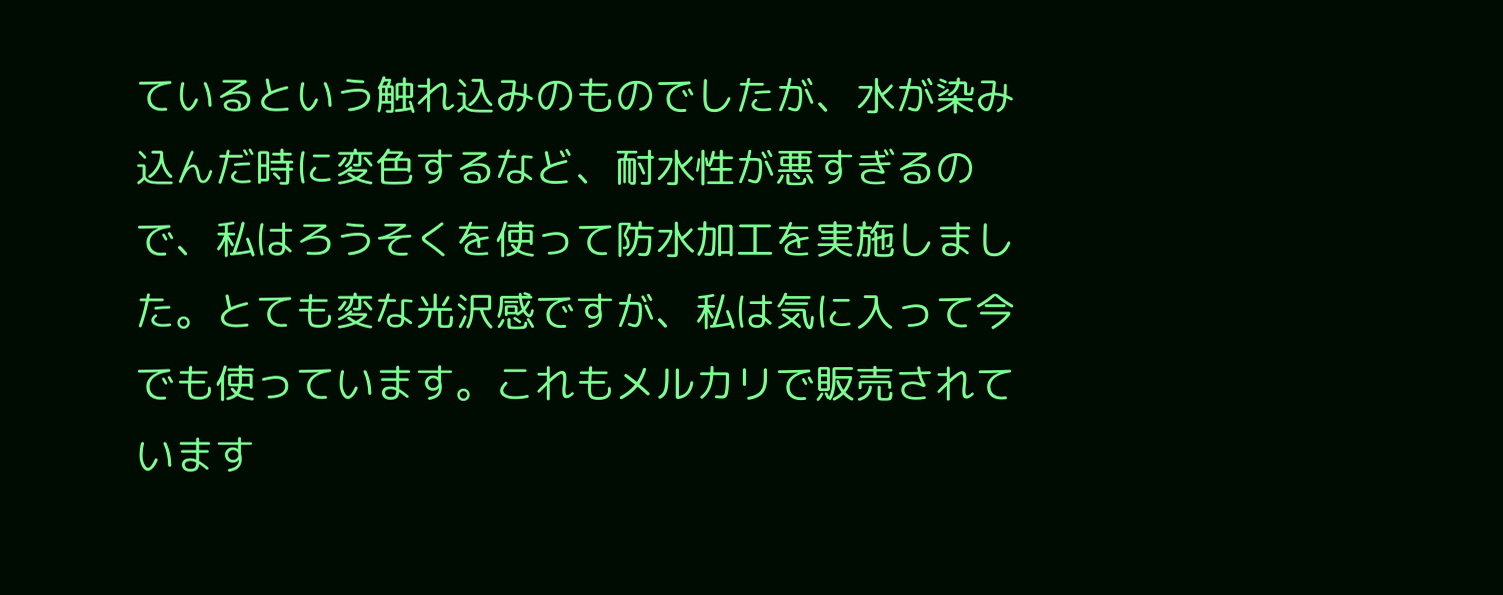ているという触れ込みのものでしたが、水が染み込んだ時に変色するなど、耐水性が悪すぎるので、私はろうそくを使って防水加工を実施しました。とても変な光沢感ですが、私は気に入って今でも使っています。これもメルカリで販売されています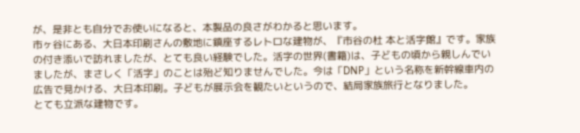が、是非とも自分でお使いになると、本製品の良さがわかると思います。
市ヶ谷にある、大日本印刷さんの敷地に鎮座するレトロな建物が、『市谷の杜 本と活字館』です。家族の付き添いで訪れましたが、とても良い経験でした。活字の世界(書籍)は、子どもの頃から親しんでいましたが、まさしく「活字」のことは殆ど知りませんでした。今は「DNP」という名称を新幹線車内の広告で見かける、大日本印刷。子どもが展示会を観たいというので、結局家族旅行となりました。
とても立派な建物です。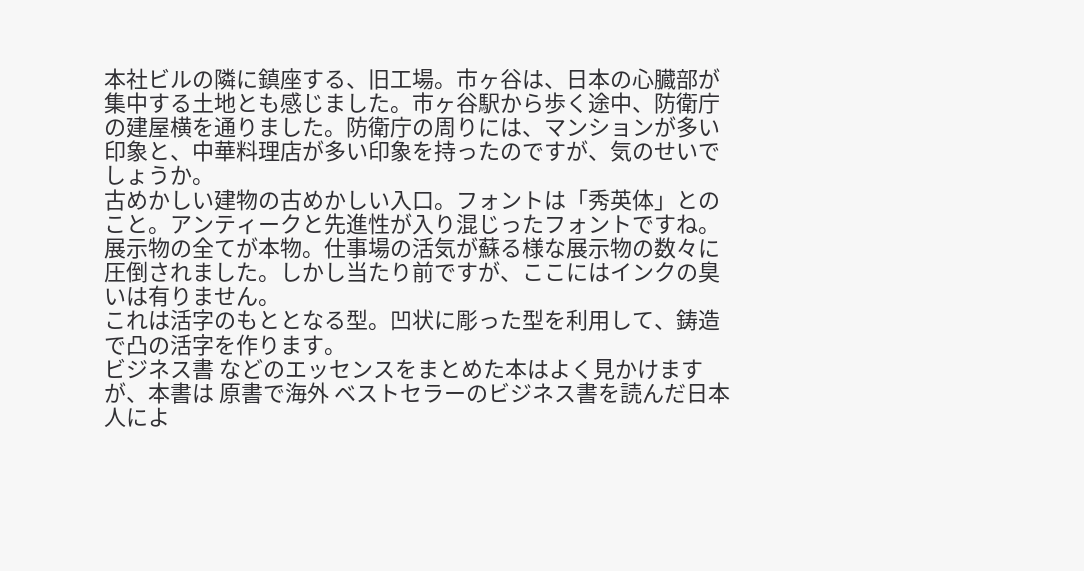本社ビルの隣に鎮座する、旧工場。市ヶ谷は、日本の心臓部が集中する土地とも感じました。市ヶ谷駅から歩く途中、防衛庁の建屋横を通りました。防衛庁の周りには、マンションが多い印象と、中華料理店が多い印象を持ったのですが、気のせいでしょうか。
古めかしい建物の古めかしい入口。フォントは「秀英体」とのこと。アンティークと先進性が入り混じったフォントですね。
展示物の全てが本物。仕事場の活気が蘇る様な展示物の数々に圧倒されました。しかし当たり前ですが、ここにはインクの臭いは有りません。
これは活字のもととなる型。凹状に彫った型を利用して、鋳造で凸の活字を作ります。
ビジネス書 などのエッセンスをまとめた本はよく見かけますが、本書は 原書で海外 ベストセラーのビジネス書を読んだ日本人によ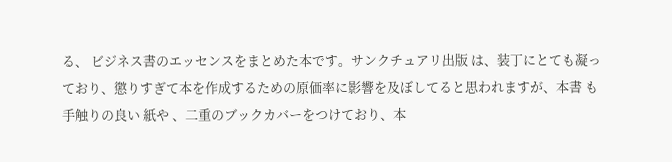る、 ビジネス書のエッセンスをまとめた本です。サンクチュアリ出版 は、装丁にとても凝っており、懲りすぎて本を作成するための原価率に影響を及ぼしてると思われますが、本書 も 手触りの良い 紙や 、二重のブックカバーをつけており、本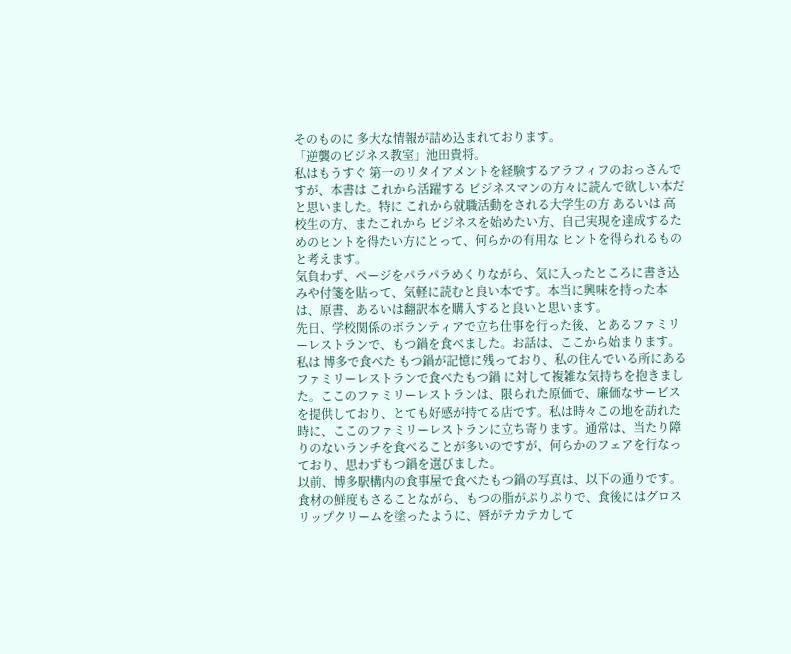そのものに 多大な情報が詰め込まれております。
「逆襲のビジネス教室」池田貴将。
私はもうすぐ 第一のリタイアメントを経験するアラフィフのおっさんですが、本書は これから活躍する ビジネスマンの方々に読んで欲しい本だと思いました。特に これから就職活動をされる大学生の方 あるいは 高校生の方、またこれから ビジネスを始めたい方、自己実現を達成するためのヒントを得たい方にとって、何らかの有用な ヒントを得られるものと考えます。
気負わず、ページをパラパラめくりながら、気に入ったところに書き込みや付箋を貼って、気軽に読むと良い本です。本当に興味を持った本は、原書、あるいは翻訳本を購入すると良いと思います。
先日、学校関係のボランティアで立ち仕事を行った後、とあるファミリーレストランで、もつ鍋を食べました。お話は、ここから始まります。
私は 博多で食べた もつ鍋が記憶に残っており、私の住んでいる所にあるファミリーレストランで食べたもつ鍋 に対して複雑な気持ちを抱きました。ここのファミリーレストランは、限られた原価で、廉価なサービスを提供しており、とても好感が持てる店です。私は時々この地を訪れた時に、ここのファミリーレストランに立ち寄ります。通常は、当たり障りのないランチを食べることが多いのですが、何らかのフェアを行なっており、思わずもつ鍋を選びました。
以前、博多駅構内の食事屋で食べたもつ鍋の写真は、以下の通りです。
食材の鮮度もさることながら、もつの脂がぷりぷりで、食後にはグロスリップクリームを塗ったように、唇がテカテカして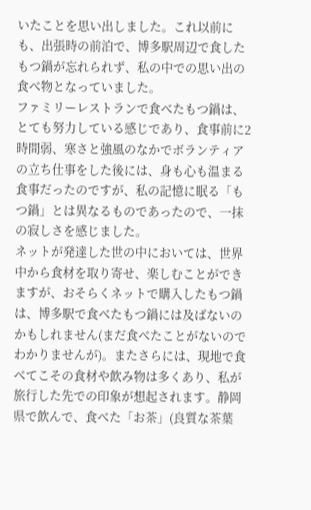いたことを思い出しました。これ以前にも、出張時の前泊で、博多駅周辺で食したもつ鍋が忘れられず、私の中での思い出の食べ物となっていました。
ファミリーレストランで食べたもつ鍋は、とても努力している感じであり、食事前に2時間弱、寒さと強風のなかでボランティアの立ち仕事をした後には、身も心も温まる食事だったのですが、私の記憶に眠る「もつ鍋」とは異なるものであったので、一抹の寂しさを感じました。
ネットが発達した世の中においては、世界中から食材を取り寄せ、楽しむことができますが、おそらくネットで購入したもつ鍋は、博多駅で食べたもつ鍋には及ばないのかもしれません(まだ食べたことがないのでわかりませんが)。またさらには、現地で食べてこその食材や飲み物は多くあり、私が旅行した先での印象が想起されます。静岡県で飲んで、食べた「お茶」(良質な茶葉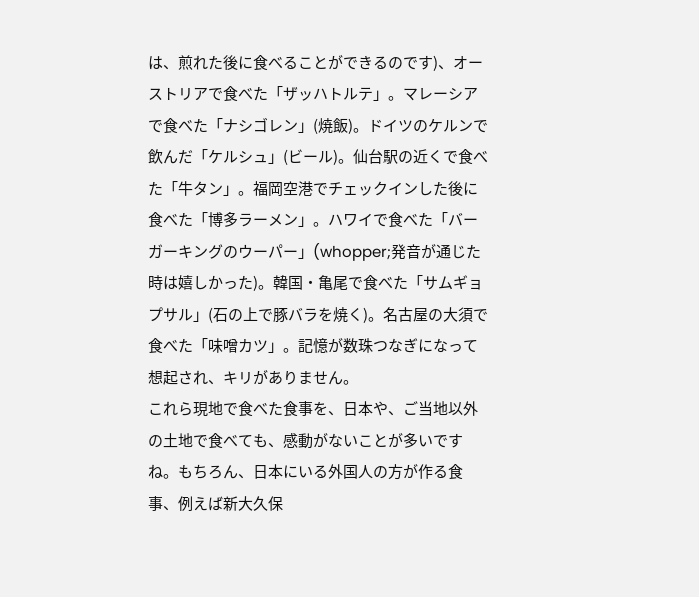は、煎れた後に食べることができるのです)、オーストリアで食べた「ザッハトルテ」。マレーシアで食べた「ナシゴレン」(焼飯)。ドイツのケルンで飲んだ「ケルシュ」(ビール)。仙台駅の近くで食べた「牛タン」。福岡空港でチェックインした後に食べた「博多ラーメン」。ハワイで食べた「バーガーキングのウーパー」(whopper;発音が通じた時は嬉しかった)。韓国・亀尾で食べた「サムギョプサル」(石の上で豚バラを焼く)。名古屋の大須で食べた「味噌カツ」。記憶が数珠つなぎになって想起され、キリがありません。
これら現地で食べた食事を、日本や、ご当地以外の土地で食べても、感動がないことが多いですね。もちろん、日本にいる外国人の方が作る食事、例えば新大久保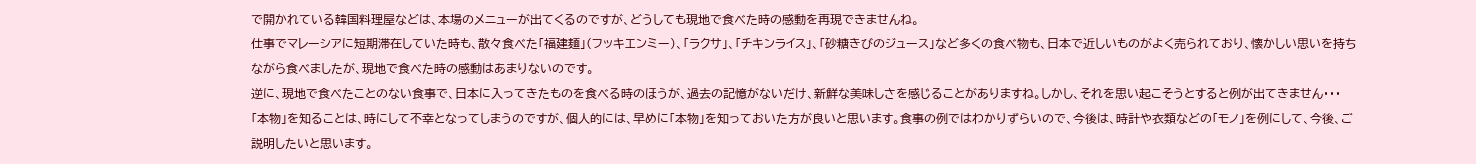で開かれている韓国料理屋などは、本場のメニューが出てくるのですが、どうしても現地で食べた時の感動を再現できませんね。
仕事でマレーシアに短期滞在していた時も、散々食べた「福建麺」(フッキエンミー)、「ラクサ」、「チキンライス」、「砂糖きびのジュース」など多くの食べ物も、日本で近しいものがよく売られており、懐かしい思いを持ちながら食べましたが、現地で食べた時の感動はあまりないのです。
逆に、現地で食べたことのない食事で、日本に入ってきたものを食べる時のほうが、過去の記憶がないだけ、新鮮な美味しさを感じることがありますね。しかし、それを思い起こそうとすると例が出てきません・・・
「本物」を知ることは、時にして不幸となってしまうのですが、個人的には、早めに「本物」を知っておいた方が良いと思います。食事の例ではわかりずらいので、今後は、時計や衣類などの「モノ」を例にして、今後、ご説明したいと思います。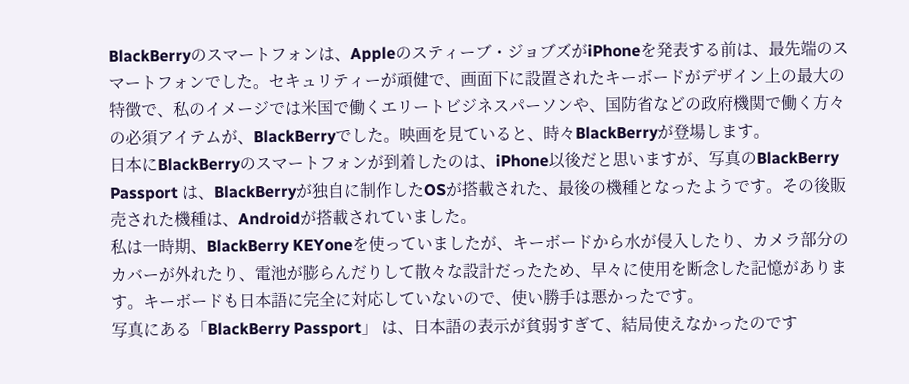BlackBerryのスマートフォンは、Appleのスティーブ・ジョブズがiPhoneを発表する前は、最先端のスマートフォンでした。セキュリティーが頑健で、画面下に設置されたキーボードがデザイン上の最大の特徴で、私のイメージでは米国で働くエリートビジネスパーソンや、国防省などの政府機関で働く方々の必須アイテムが、BlackBerryでした。映画を見ていると、時々BlackBerryが登場します。
日本にBlackBerryのスマートフォンが到着したのは、iPhone以後だと思いますが、写真のBlackBerry Passport は、BlackBerryが独自に制作したOSが搭載された、最後の機種となったようです。その後販売された機種は、Androidが搭載されていました。
私は一時期、BlackBerry KEYoneを使っていましたが、キーボードから水が侵入したり、カメラ部分のカバーが外れたり、電池が膨らんだりして散々な設計だったため、早々に使用を断念した記憶があります。キーボードも日本語に完全に対応していないので、使い勝手は悪かったです。
写真にある「BlackBerry Passport」 は、日本語の表示が貧弱すぎて、結局使えなかったのです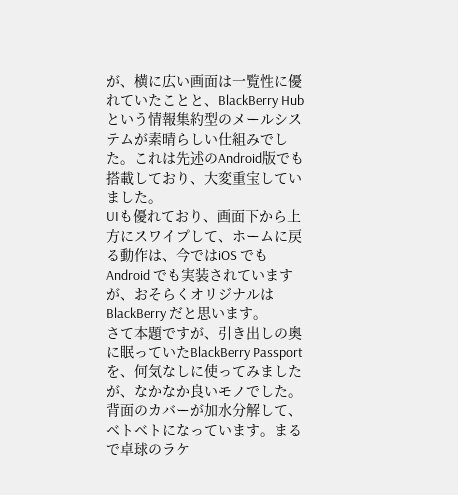が、横に広い画面は一覧性に優れていたことと、BlackBerry Hub という情報集約型のメールシステムが素晴らしい仕組みでした。これは先述のAndroid版でも搭載しており、大変重宝していました。
UIも優れており、画面下から上方にスワイプして、ホームに戻る動作は、今ではiOS でもAndroid でも実装されていますが、おそらくオリジナルはBlackBerry だと思います。
さて本題ですが、引き出しの奥に眠っていたBlackBerry Passportを、何気なしに使ってみましたが、なかなか良いモノでした。
背面のカバーが加水分解して、ベトベトになっています。まるで卓球のラケ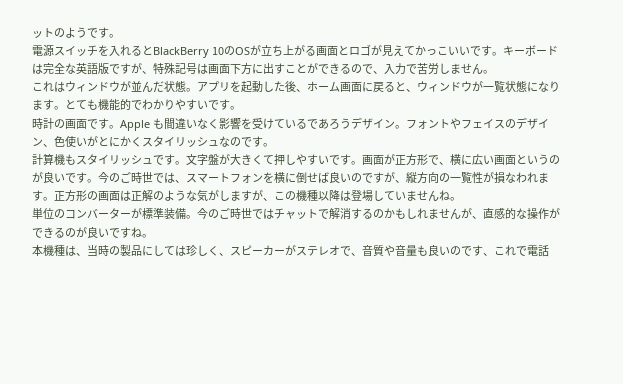ットのようです。
電源スイッチを入れるとBlackBerry 10のOSが立ち上がる画面とロゴが見えてかっこいいです。キーボードは完全な英語版ですが、特殊記号は画面下方に出すことができるので、入力で苦労しません。
これはウィンドウが並んだ状態。アプリを起動した後、ホーム画面に戻ると、ウィンドウが一覧状態になります。とても機能的でわかりやすいです。
時計の画面です。Apple も間違いなく影響を受けているであろうデザイン。フォントやフェイスのデザイン、色使いがとにかくスタイリッシュなのです。
計算機もスタイリッシュです。文字盤が大きくて押しやすいです。画面が正方形で、横に広い画面というのが良いです。今のご時世では、スマートフォンを横に倒せば良いのですが、縦方向の一覧性が損なわれます。正方形の画面は正解のような気がしますが、この機種以降は登場していませんね。
単位のコンバーターが標準装備。今のご時世ではチャットで解消するのかもしれませんが、直感的な操作ができるのが良いですね。
本機種は、当時の製品にしては珍しく、スピーカーがステレオで、音質や音量も良いのです、これで電話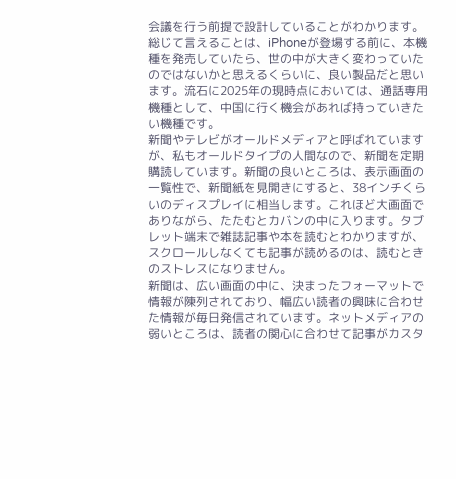会議を行う前提で設計していることがわかります。
総じて言えることは、iPhoneが登場する前に、本機種を発売していたら、世の中が大きく変わっていたのではないかと思えるくらいに、良い製品だと思います。流石に2025年の現時点においては、通話専用機種として、中国に行く機会があれば持っていきたい機種です。
新聞やテレビがオールドメディアと呼ばれていますが、私もオールドタイプの人間なので、新聞を定期購読しています。新聞の良いところは、表示画面の一覧性で、新聞紙を見開きにすると、38インチくらいのディスプレイに相当します。これほど大画面でありながら、たたむとカバンの中に入ります。タブレット端末で雑誌記事や本を読むとわかりますが、スクロールしなくても記事が読めるのは、読むときのストレスになりません。
新聞は、広い画面の中に、決まったフォーマットで情報が陳列されており、幅広い読者の興味に合わせた情報が毎日発信されています。ネットメディアの弱いところは、読者の関心に合わせて記事がカスタ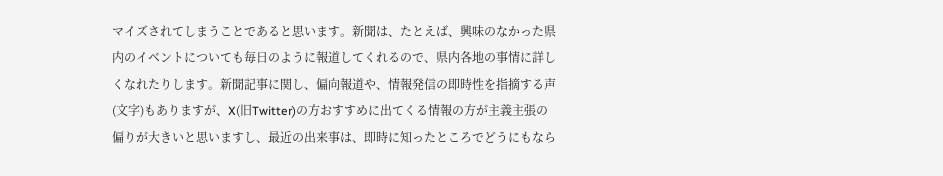マイズされてしまうことであると思います。新聞は、たとえば、興味のなかった県内のイベントについても毎日のように報道してくれるので、県内各地の事情に詳しくなれたりします。新聞記事に関し、偏向報道や、情報発信の即時性を指摘する声(文字)もありますが、X(旧Twitter)の方おすすめに出てくる情報の方が主義主張の偏りが大きいと思いますし、最近の出来事は、即時に知ったところでどうにもなら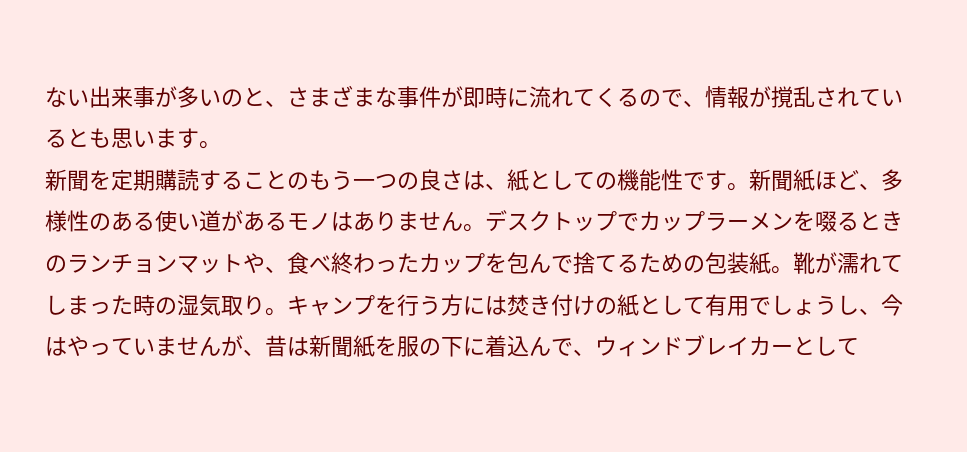ない出来事が多いのと、さまざまな事件が即時に流れてくるので、情報が撹乱されているとも思います。
新聞を定期購読することのもう一つの良さは、紙としての機能性です。新聞紙ほど、多様性のある使い道があるモノはありません。デスクトップでカップラーメンを啜るときのランチョンマットや、食べ終わったカップを包んで捨てるための包装紙。靴が濡れてしまった時の湿気取り。キャンプを行う方には焚き付けの紙として有用でしょうし、今はやっていませんが、昔は新聞紙を服の下に着込んで、ウィンドブレイカーとして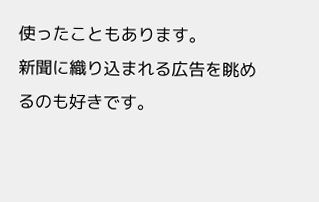使ったこともあります。
新聞に織り込まれる広告を眺めるのも好きです。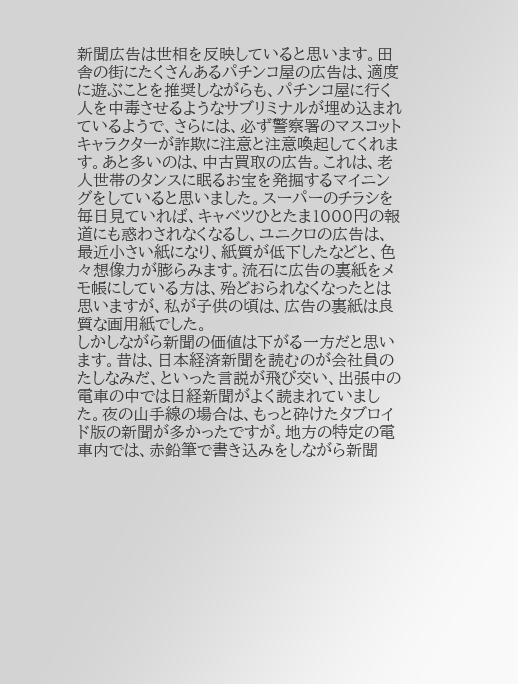新聞広告は世相を反映していると思います。田舎の街にたくさんあるパチンコ屋の広告は、適度に遊ぶことを推奨しながらも、パチンコ屋に行く人を中毒させるようなサブリミナルが埋め込まれているようで、さらには、必ず警察署のマスコットキャラクターが詐欺に注意と注意喚起してくれます。あと多いのは、中古買取の広告。これは、老人世帯のタンスに眠るお宝を発掘するマイニングをしていると思いました。スーパーのチラシを毎日見ていれば、キャベツひとたま1000円の報道にも惑わされなくなるし、ユニクロの広告は、最近小さい紙になり、紙質が低下したなどと、色々想像力が膨らみます。流石に広告の裏紙をメモ帳にしている方は、殆どおられなくなったとは思いますが、私が子供の頃は、広告の裏紙は良質な画用紙でした。
しかしながら新聞の価値は下がる一方だと思います。昔は、日本経済新聞を読むのが会社員のたしなみだ、といった言説が飛び交い、出張中の電車の中では日経新聞がよく読まれていました。夜の山手線の場合は、もっと砕けたタブロイド版の新聞が多かったですが。地方の特定の電車内では、赤鉛筆で書き込みをしながら新聞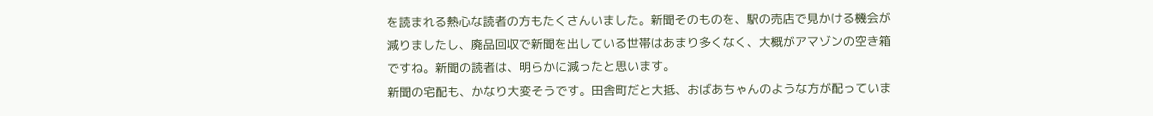を読まれる熱心な読者の方もたくさんいました。新聞そのものを、駅の売店で見かける機会が減りましたし、廃品回収で新聞を出している世帯はあまり多くなく、大概がアマゾンの空き箱ですね。新聞の読者は、明らかに減ったと思います。
新聞の宅配も、かなり大変そうです。田舎町だと大抵、おばあちゃんのような方が配っていま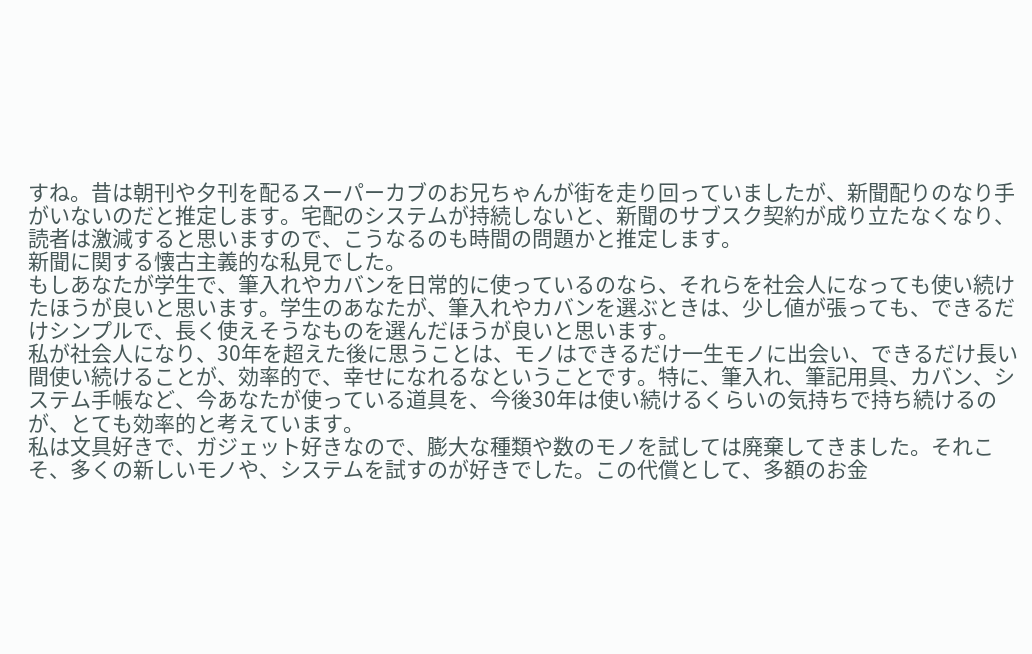すね。昔は朝刊や夕刊を配るスーパーカブのお兄ちゃんが街を走り回っていましたが、新聞配りのなり手がいないのだと推定します。宅配のシステムが持続しないと、新聞のサブスク契約が成り立たなくなり、読者は激減すると思いますので、こうなるのも時間の問題かと推定します。
新聞に関する懐古主義的な私見でした。
もしあなたが学生で、筆入れやカバンを日常的に使っているのなら、それらを社会人になっても使い続けたほうが良いと思います。学生のあなたが、筆入れやカバンを選ぶときは、少し値が張っても、できるだけシンプルで、長く使えそうなものを選んだほうが良いと思います。
私が社会人になり、30年を超えた後に思うことは、モノはできるだけ一生モノに出会い、できるだけ長い間使い続けることが、効率的で、幸せになれるなということです。特に、筆入れ、筆記用具、カバン、システム手帳など、今あなたが使っている道具を、今後30年は使い続けるくらいの気持ちで持ち続けるのが、とても効率的と考えています。
私は文具好きで、ガジェット好きなので、膨大な種類や数のモノを試しては廃棄してきました。それこそ、多くの新しいモノや、システムを試すのが好きでした。この代償として、多額のお金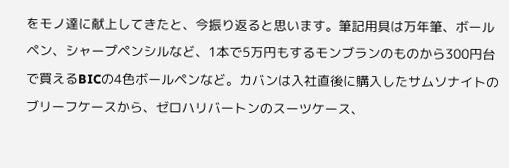をモノ達に献上してきたと、今振り返ると思います。筆記用具は万年筆、ボールペン、シャープペンシルなど、1本で5万円もするモンブランのものから300円台で買えるBICの4色ボールペンなど。カバンは入社直後に購入したサムソナイトのブリーフケースから、ゼロハリバートンのスーツケース、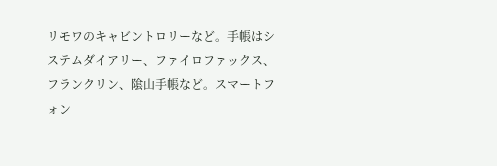リモワのキャビントロリーなど。手帳はシステムダイアリー、ファイロファックス、フランクリン、隂山手帳など。スマートフォン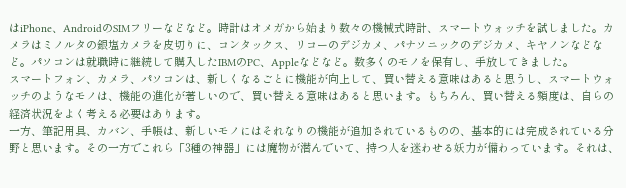はiPhone、AndroidのSIMフリーなどなど。時計はオメガから始まり数々の機械式時計、スマートウォッチを試しました。カメラはミノルタの銀塩カメラを皮切りに、コンタックス、リコーのデジカメ、パナソニックのデジカメ、キヤノンなどなど。パソコンは就職時に継続して購入したIBMのPC、Appleなどなど。数多くのモノを保有し、手放してきました。
スマートフォン、カメラ、パソコンは、新しくなるごとに機能が向上して、買い替える意味はあると思うし、スマートウォッチのようなモノは、機能の進化が著しいので、買い替える意味はあると思います。もちろん、買い替える頻度は、自らの経済状況をよく考える必要はあります。
一方、筆記用具、カバン、手帳は、新しいモノにはそれなりの機能が追加されているものの、基本的には完成されている分野と思います。その一方でこれら「3種の神器」には魔物が潜んでいて、持つ人を迷わせる妖力が備わっています。それは、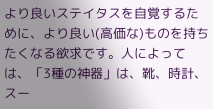より良いステイタスを自覚するために、より良い(高価な)ものを持ちたくなる欲求です。人によっては、「3種の神器」は、靴、時計、スー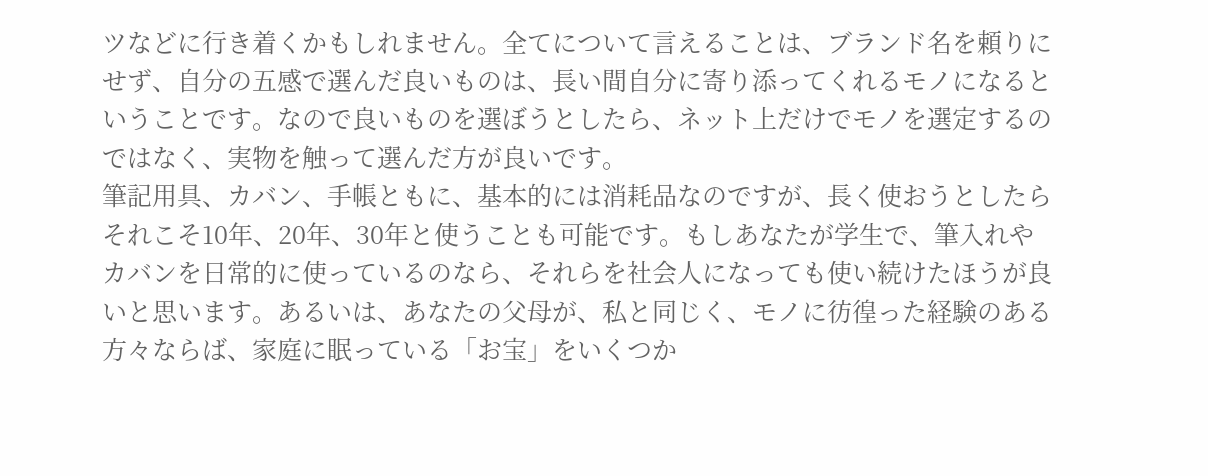ツなどに行き着くかもしれません。全てについて言えることは、ブランド名を頼りにせず、自分の五感で選んだ良いものは、長い間自分に寄り添ってくれるモノになるということです。なので良いものを選ぼうとしたら、ネット上だけでモノを選定するのではなく、実物を触って選んだ方が良いです。
筆記用具、カバン、手帳ともに、基本的には消耗品なのですが、長く使おうとしたらそれこそ10年、20年、30年と使うことも可能です。もしあなたが学生で、筆入れやカバンを日常的に使っているのなら、それらを社会人になっても使い続けたほうが良いと思います。あるいは、あなたの父母が、私と同じく、モノに彷徨った経験のある方々ならば、家庭に眠っている「お宝」をいくつか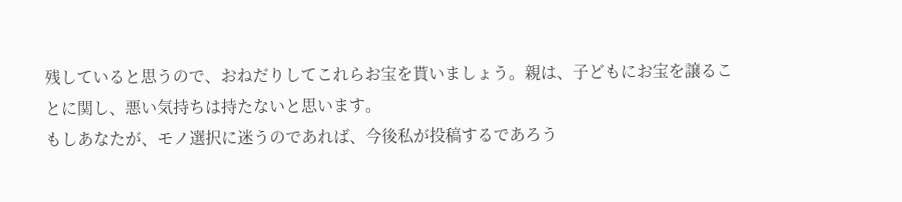残していると思うので、おねだりしてこれらお宝を貰いましょう。親は、子どもにお宝を譲ることに関し、悪い気持ちは持たないと思います。
もしあなたが、モノ選択に迷うのであれば、今後私が投稿するであろう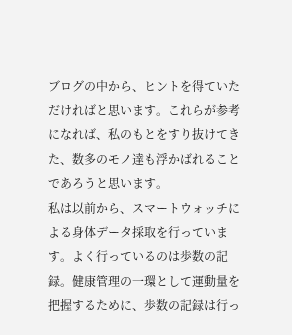ブログの中から、ヒントを得ていただければと思います。これらが参考になれば、私のもとをすり抜けてきた、数多のモノ達も浮かばれることであろうと思います。
私は以前から、スマートウォッチによる身体データ採取を行っています。よく行っているのは歩数の記録。健康管理の一環として運動量を把握するために、歩数の記録は行っ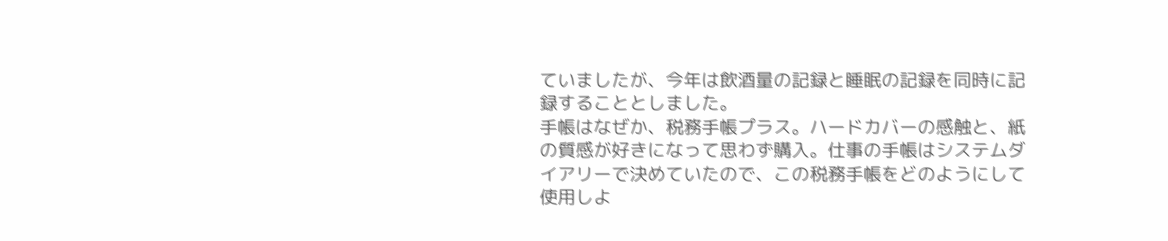ていましたが、今年は飲酒量の記録と睡眠の記録を同時に記録することとしました。
手帳はなぜか、税務手帳プラス。ハードカバーの感触と、紙の質感が好きになって思わず購入。仕事の手帳はシステムダイアリーで決めていたので、この税務手帳をどのようにして使用しよ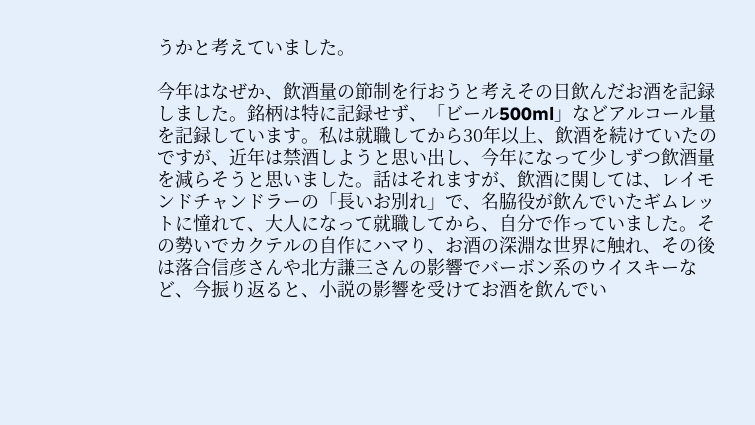うかと考えていました。

今年はなぜか、飲酒量の節制を行おうと考えその日飲んだお酒を記録しました。銘柄は特に記録せず、「ビール500ml」などアルコール量を記録しています。私は就職してから30年以上、飲酒を続けていたのですが、近年は禁酒しようと思い出し、今年になって少しずつ飲酒量を減らそうと思いました。話はそれますが、飲酒に関しては、レイモンドチャンドラーの「長いお別れ」で、名脇役が飲んでいたギムレットに憧れて、大人になって就職してから、自分で作っていました。その勢いでカクテルの自作にハマり、お酒の深淵な世界に触れ、その後は落合信彦さんや北方謙三さんの影響でバーボン系のウイスキーなど、今振り返ると、小説の影響を受けてお酒を飲んでい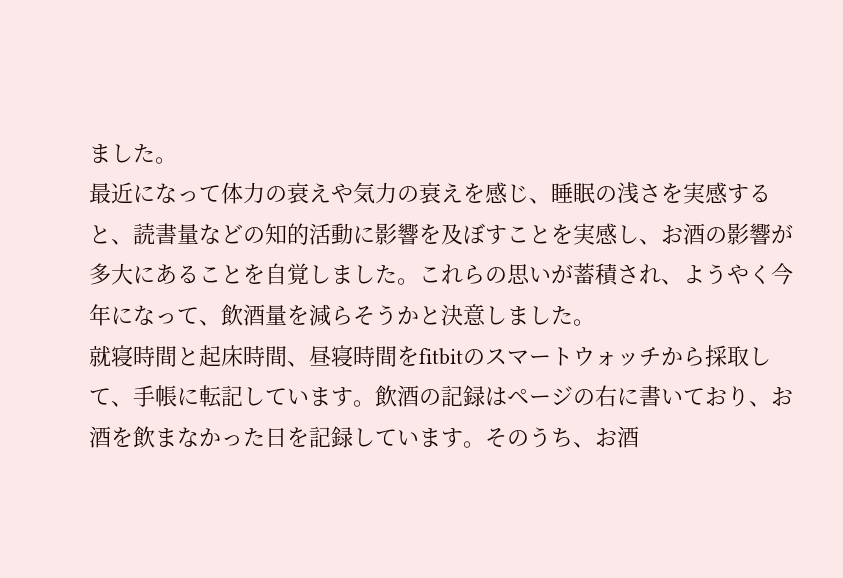ました。
最近になって体力の衰えや気力の衰えを感じ、睡眠の浅さを実感すると、読書量などの知的活動に影響を及ぼすことを実感し、お酒の影響が多大にあることを自覚しました。これらの思いが蓄積され、ようやく今年になって、飲酒量を減らそうかと決意しました。
就寝時間と起床時間、昼寝時間をfitbitのスマートウォッチから採取して、手帳に転記しています。飲酒の記録はページの右に書いており、お酒を飲まなかった日を記録しています。そのうち、お酒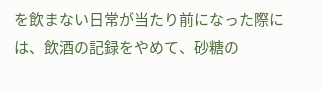を飲まない日常が当たり前になった際には、飲酒の記録をやめて、砂糖の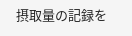摂取量の記録を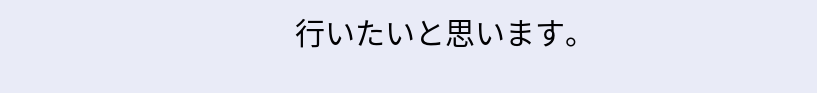行いたいと思います。